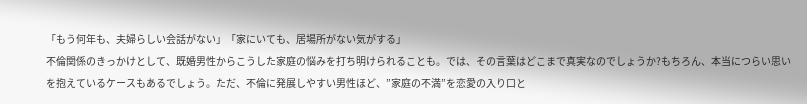「もう何年も、夫婦らしい会話がない」「家にいても、居場所がない気がする」
不倫関係のきっかけとして、既婚男性からこうした家庭の悩みを打ち明けられることも。では、その言葉はどこまで真実なのでしょうか?もちろん、本当につらい思いを抱えているケースもあるでしょう。ただ、不倫に発展しやすい男性ほど、”家庭の不満”を恋愛の入り口と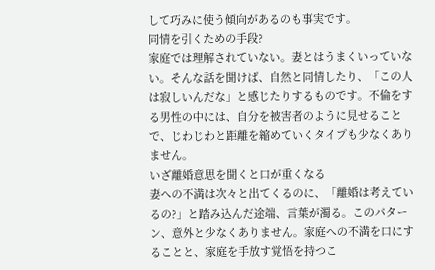して巧みに使う傾向があるのも事実です。
同情を引くための手段?
家庭では理解されていない。妻とはうまくいっていない。そんな話を聞けば、自然と同情したり、「この人は寂しいんだな」と感じたりするものです。不倫をする男性の中には、自分を被害者のように見せることで、じわじわと距離を縮めていくタイプも少なくありません。
いざ離婚意思を聞くと口が重くなる
妻への不満は次々と出てくるのに、「離婚は考えているの?」と踏み込んだ途端、言葉が濁る。このパターン、意外と少なくありません。家庭への不満を口にすることと、家庭を手放す覚悟を持つこ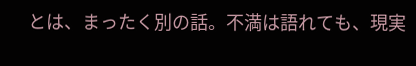とは、まったく別の話。不満は語れても、現実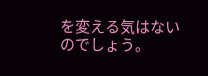を変える気はないのでしょう。